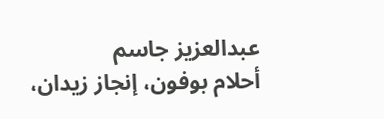عبدالعزيز جاسم
أحلام بوفون، إنجاز زيدان،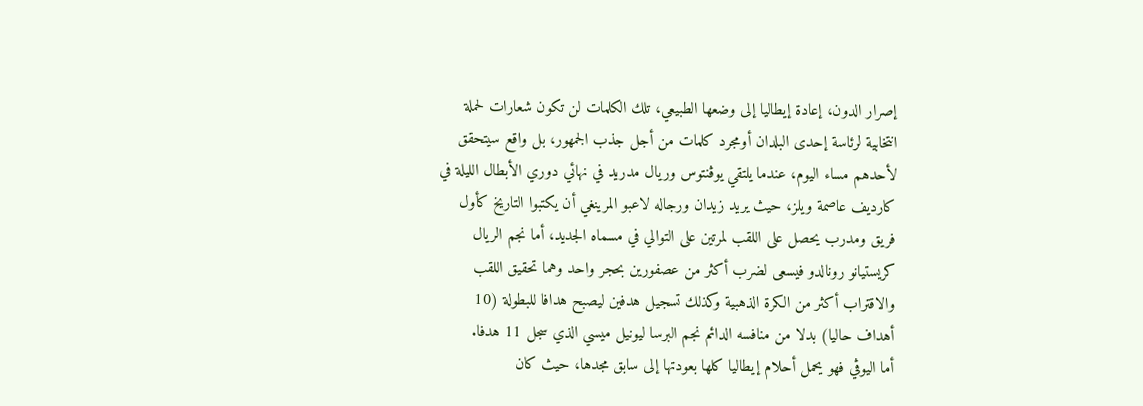إصرار الدون، إعادة إيطاليا إلى وضعها الطبيعي، تلك الكلمات لن تكون شعارات لحملة انتخابية لرئاسة إحدى البلدان أومجرد كلمات من أجل جذب الجمهور، بل واقع سيتحقق لأحدهم مساء اليوم، عندما يلتقي يوڤنتوس وريال مدريد في نهائي دوري الأبطال الليلة في كارديف عاصمة ويلز، حيث يريد زيدان ورجاله لاعبو المرينغي أن يكتبوا التاريخ كأول فريق ومدرب يحصل على اللقب لمرتين على التوالي في مسماه الجديد، أما نجم الريال كريستيانو رونالدو فيسعى لضرب أكثر من عصفورين بحجر واحد وهما تحقيق اللقب والاقتراب أكثر من الكرة الذهبية وكذلك تسجيل هدفين ليصبح هدافا للبطولة (10 أهداف حاليا) بدلا من منافسه الدائم نجم البرسا ليونيل ميسي الذي سجل 11 هدفا.
أما اليوڤي فهو يحمل أحلام إيطاليا كلها بعودتها إلى سابق مجدها، حيث كان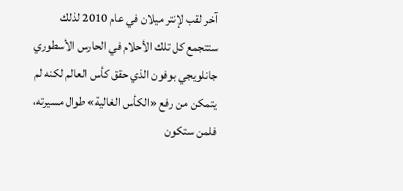آخر لقب لإنتر ميلان في عام 2010 لذلك ستتجمع كل تلك الأحلام في الحارس الأسطوري جانلويجي بوفون الذي حقق كأس العالم لكنه لم يتمكن من رفع «الكأس الغالية» طوال مسيرته، فلمن ستكون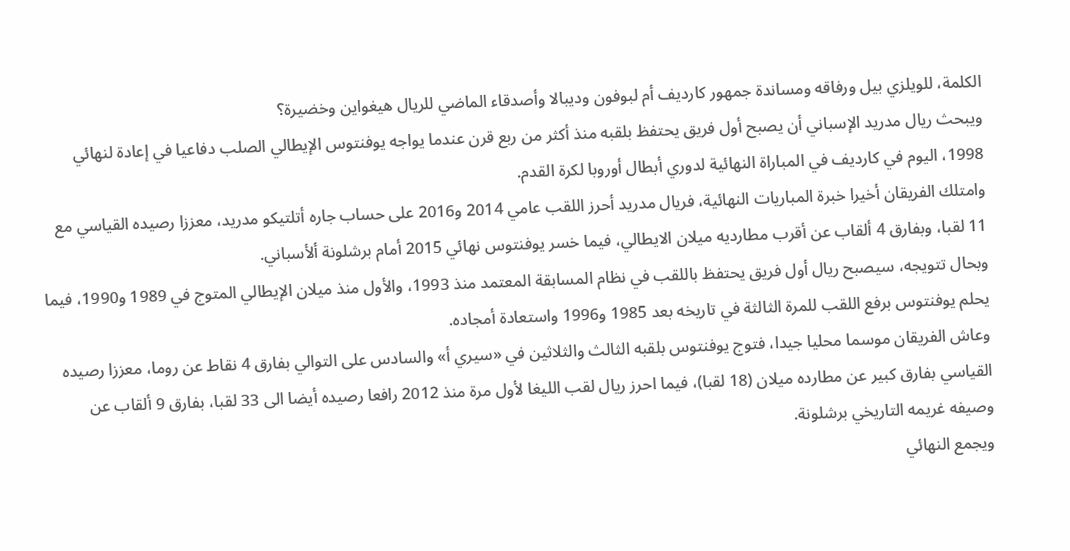الكلمة، للويلزي بيل ورفاقه ومساندة جمهور كارديف أم لبوفون وديبالا وأصدقاء الماضي للريال هيغواين وخضيرة؟
ويبحث ريال مدريد الإسباني أن يصبح أول فريق يحتفظ بلقبه منذ أكثر من ربع قرن عندما يواجه يوفنتوس الإيطالي الصلب دفاعيا في إعادة لنهائي 1998، اليوم في كارديف في المباراة النهائية لدوري أبطال أوروبا لكرة القدم.
وامتلك الفريقان أخيرا خبرة المباريات النهائية، فريال مدريد أحرز اللقب عامي 2014 و2016 على حساب جاره أتلتيكو مدريد، معززا رصيده القياسي مع 11 لقبا، وبفارق 4 ألقاب عن أقرب مطارديه ميلان الايطالي، فيما خسر يوفنتوس نهائي 2015 أمام برشلونة ألأسباني.
وبحال تتويجه، سيصبح ريال أول فريق يحتفظ باللقب في نظام المسابقة المعتمد منذ 1993، والأول منذ ميلان الإيطالي المتوج في 1989 و1990، فيما يحلم يوفنتوس برفع اللقب للمرة الثالثة في تاريخه بعد 1985 و1996 واستعادة أمجاده.
وعاش الفريقان موسما محليا جيدا، فتوج يوفنتوس بلقبه الثالث والثلاثين في «سيري أ» والسادس على التوالي بفارق 4 نقاط عن روما، معززا رصيده القياسي بفارق كبير عن مطارده ميلان (18 لقبا)، فيما احرز ريال لقب الليغا لأول مرة منذ 2012 رافعا رصيده أيضا الى 33 لقبا، بفارق 9 ألقاب عن وصيفه غريمه التاريخي برشلونة.
ويجمع النهائي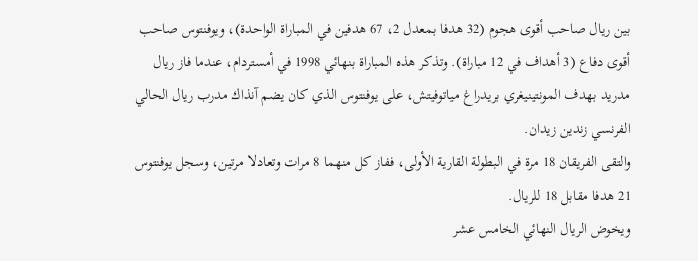بين ريال صاحب أقوى هجوم (32 هدفا بمعدل 2، 67 هدفين في المباراة الواحدة)، ويوفنتوس صاحب أقوى دفاع (3 أهداف في 12 مباراة). وتذكر هذه المباراة بنهائي 1998 في أمستردام، عندما فاز ريال مدريد بهدف المونتينيغري بريدراغ مياتوفيتش، على يوفنتوس الذي كان يضم آنذاك مدرب ريال الحالي الفرنسي زندين زيدان.
والتقى الفريقان 18 مرة في البطولة القارية الأولى، ففاز كل منهما 8 مرات وتعادلا مرتين، وسجل يوفنتوس 21 هدفا مقابل 18 للريال.
ويخوض الريال النهائي الخامس عشر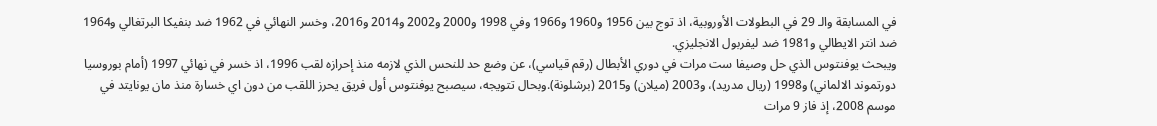في المسابقة والـ 29 في البطولات الأوروبية، اذ توج بين 1956 و1960 و1966 وفي 1998 و2000 و2002 و2014 و2016، وخسر النهائي في 1962 ضد بنفيكا البرتغالي و1964 ضد انتر الايطالي و1981 ضد ليفربول الانجليزي.
ويبحث يوفنتوس الذي حل وصيفا ست مرات في دوري الأبطال (رقم قياسي)، عن وضع حد للنحس الذي لازمه منذ إحرازه لقب 1996، اذ خسر في نهائي 1997 (أمام بوروسيا دورتموند الالماني) و1998 (ريال مدريد)، و2003 (ميلان) و2015 (برشلونة).وبحال تتويجه، سيصبح يوفنتوس أول فريق يحرز اللقب من دون اي خسارة منذ مان يونايتد في موسم 2008، إذ فاز 9 مرات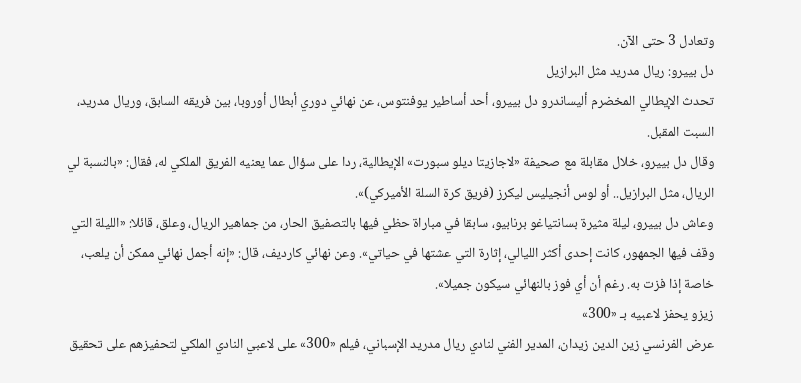وتعادل 3 حتى الآن.
دل بييرو: ريال مدريد مثل البرازيل
تحدث الإيطالي المخضرم أليساندرو دل بييرو، أحد أساطير يوفنتوس، عن نهائي دوري أبطال أوروبا، بين فريقه السابق، وريال مدريد، السبت المقبل.
وقال دل بييرو، خلال مقابلة مع صحيفة «لاجازيتا ديلو سبورت» الإيطالية، ردا على سؤال عما يعنيه الفريق الملكي له، فقال: «بالنسبة لي الريال، مثل البرازيل.. أو لوس أنجيليس ليكرز (فريق كرة السلة الأميركي)».
وعاش دل بييرو، ليلة مثيرة بسانتياغو برنابيو، سابقا في مباراة حظي فيها بالتصفيق الحار، من جماهير الريال، وعلق، قائلا: «الليلة التي وقف فيها الجمهور، كانت إحدى أكثر الليالي، إثارة التي عشتها في حياتي». وعن نهائي كارديف، قال: «إنه أجمل نهائي ممكن أن يلعب، خاصة إذا فزت به. رغم أن أي فوز بالنهائي سيكون جميلا».
زيزو يحفز لاعبيه بـ «300»
عرض الفرنسي زين الدين زيدان، المدير الفني لنادي ريال مدريد الإسباني، فيلم «300» على لاعبي النادي الملكي لتحفيزهم على تحقيق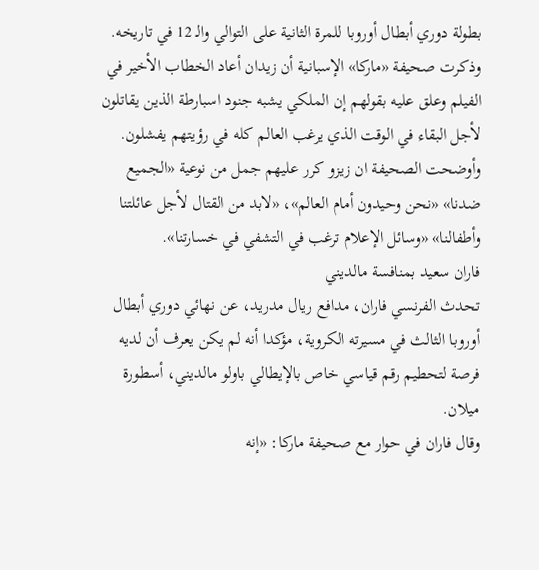بطولة دوري أبطال أوروبا للمرة الثانية على التوالي والـ 12 في تاريخه.
وذكرت صحيفة «ماركا» الإسبانية أن زيدان أعاد الخطاب الأخير في الفيلم وعلق عليه بقولهم إن الملكي يشبه جنود اسبارطة الذين يقاتلون لأجل البقاء في الوقت الذي يرغب العالم كله في رؤيتهم يفشلون. وأوضحت الصحيفة ان زيزو كرر عليهم جمل من نوعية «الجميع ضدنا» «نحن وحيدون أمام العالم»، «لابد من القتال لأجل عائلتنا وأطفالنا» «وسائل الإعلام ترغب في التشفي في خسارتنا».
فاران سعيد بمنافسة مالديني
تحدث الفرنسي فاران، مدافع ريال مدريد، عن نهائي دوري أبطال أوروبا الثالث في مسيرته الكروية، مؤكدا أنه لم يكن يعرف أن لديه فرصة لتحطيم رقم قياسي خاص بالإيطالي باولو مالديني، أسطورة ميلان.
وقال فاران في حوار مع صحيفة ماركا: «إنه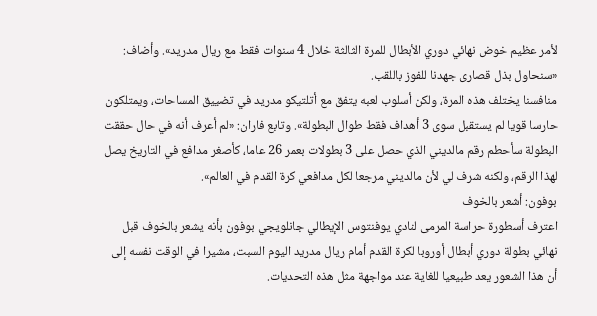لأمر عظيم خوض نهائي دوري الأبطال للمرة الثالثة خلال 4 سنوات فقط مع ريال مدريد». وأضاف: «سنحاول بذل قصارى جهدنا للفوز باللقب.
منافسنا يختلف هذه المرة، ولكن أسلوب لعبه يتفق مع أتلتيكو مدريد في تضييق المساحات، ويمتلكون حارسا قويا لم يستقبل سوى 3 أهداف فقط طوال البطولة». وتابع فاران: «لم أعرف أنه في حال حققت البطولة سأحطم رقم مالديني الذي حصل على 3 بطولات بعمر 26 عاما، كأصغر مدافع في التاريخ يصل لهذا الرقم، ولكنه شرف لي لأن مالديني مرجعا لكل مدافعي كرة القدم في العالم».
بوفون: أشعر بالخوف
اعترف أسطورة حراسة المرمى لنادي يوفنتوس الإيطالي جانلويجي بوفون بأنه يشعر بالخوف قبل نهائي بطولة دوري أبطال أوروبا لكرة القدم أمام ريال مدريد اليوم السبت، مشيرا في الوقت نفسه إلى أن هذا الشعور يعد طبيعيا للغاية عند مواجهة مثل هذه التحديات.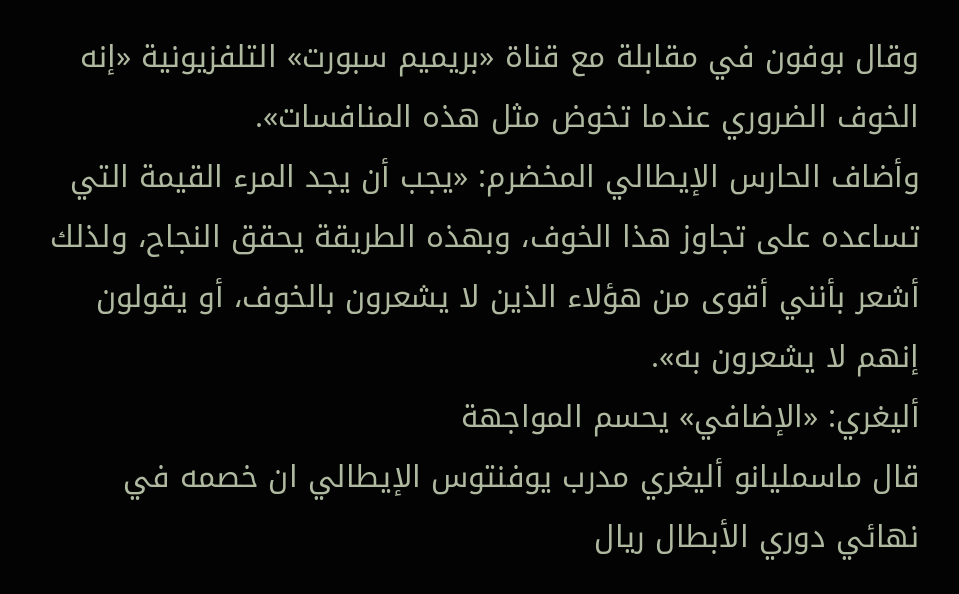وقال بوفون في مقابلة مع قناة «بريميم سبورت» التلفزيونية «إنه الخوف الضروري عندما تخوض مثل هذه المنافسات».
وأضاف الحارس الإيطالي المخضرم: «يجب أن يجد المرء القيمة التي تساعده على تجاوز هذا الخوف، وبهذه الطريقة يحقق النجاح، ولذلك أشعر بأنني أقوى من هؤلاء الذين لا يشعرون بالخوف، أو يقولون إنهم لا يشعرون به».
أليغري: «الإضافي» يحسم المواجهة
قال ماسمليانو أليغري مدرب يوفنتوس الإيطالي ان خصمه في نهائي دوري الأبطال ريال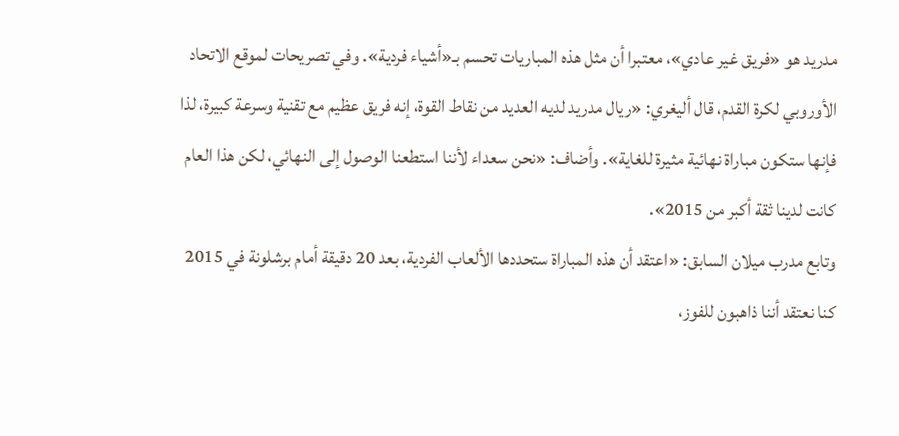مدريد هو «فريق غير عادي»، معتبرا أن مثل هذه المباريات تحسم بـ«أشياء فردية». وفي تصريحات لموقع الاتحاد الأوروبي لكرة القدم، قال أليغري: «ريال مدريد لديه العديد من نقاط القوة، إنه فريق عظيم مع تقنية وسرعة كبيرة، لذا فإنها ستكون مباراة نهائية مثيرة للغاية». وأضاف: «نحن سعداء لأننا استطعنا الوصول إلى النهائي، لكن هذا العام كانت لدينا ثقة أكبر من 2015».
وتابع مدرب ميلان السابق: «اعتقد أن هذه المباراة ستحددها الألعاب الفردية، بعد 20 دقيقة أمام برشلونة في 2015 كنا نعتقد أننا ذاهبون للفوز،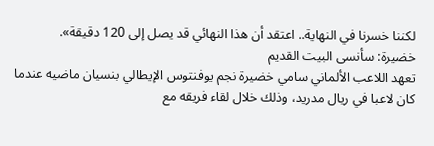لكننا خسرنا في النهاية.. اعتقد أن هذا النهائي قد يصل إلى 120 دقيقة».
خضيرة: سأنسى البيت القديم
تعهد اللاعب الألماني سامي خضيرة نجم يوفنتوس الإيطالي بنسيان ماضيه عندما كان لاعبا في ريال مدريد، وذلك خلال لقاء فريقه مع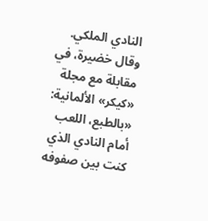النادي الملكي.
وقال خضيرة، في مقابلة مع مجلة «كيكر» الألمانية: «بالطبع، اللعب أمام النادي الذي كنت بين صفوفه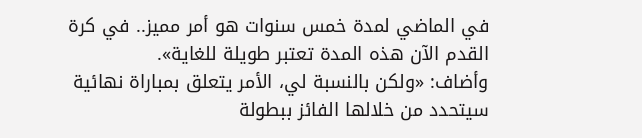في الماضي لمدة خمس سنوات هو أمر مميز.. في كرة القدم الآن هذه المدة تعتبر طويلة للغاية».
وأضاف: «ولكن بالنسبة لي، الأمر يتعلق بمباراة نهائية سيتحدد من خلالها الفائز ببطولة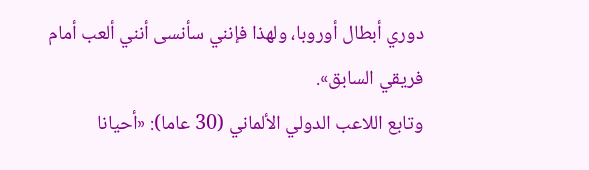دوري أبطال أوروبا، ولهذا فإنني سأنسى أنني ألعب أمام فريقي السابق».
وتابع اللاعب الدولي الألماني (30 عاما): «أحيانا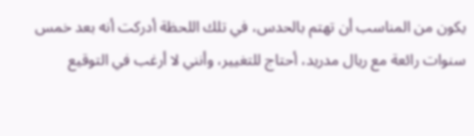يكون من المناسب أن تهتم بالحدس، في تلك اللحظة أدركت أنه بعد خمس سنوات رائعة مع ريال مدريد، أحتاج للتغيير، وأنني لا أرغب في التوقيع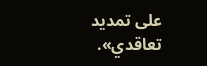على تمديد تعاقدي».